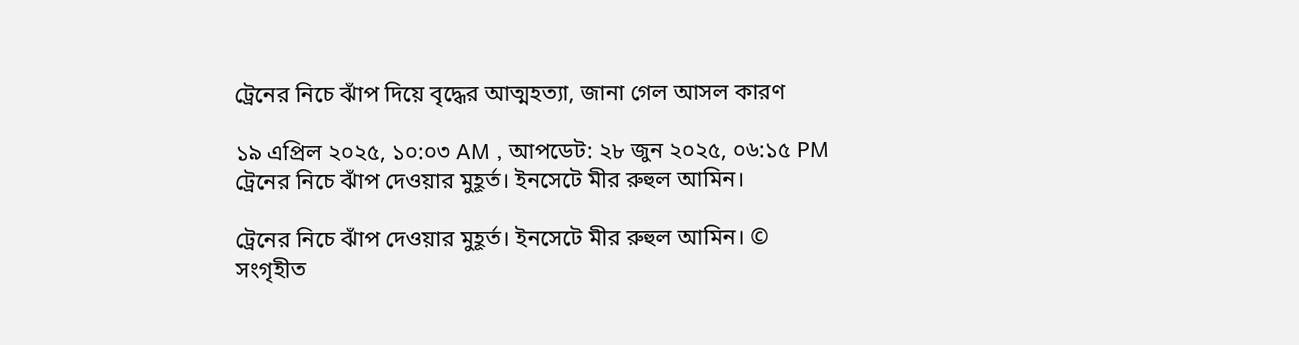ট্রেনের নিচে ঝাঁপ দিয়ে বৃদ্ধের আত্মহত্যা, জানা গেল আসল কারণ

১৯ এপ্রিল ২০২৫, ১০:০৩ AM , আপডেট: ২৮ জুন ২০২৫, ০৬:১৫ PM
ট্রেনের নিচে ঝাঁপ দেওয়ার মুহূর্ত। ইনসেটে মীর রুহুল আমিন।

ট্রেনের নিচে ঝাঁপ দেওয়ার মুহূর্ত। ইনসেটে মীর রুহুল আমিন। © সংগৃহীত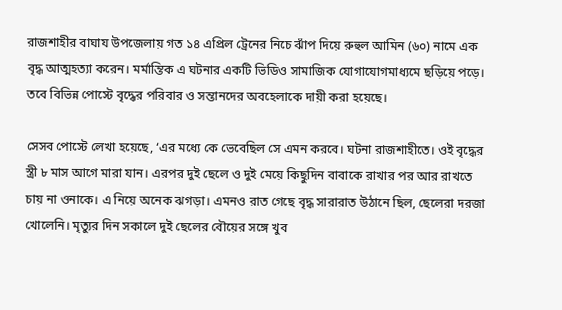রাজশাহীর বাঘায উপজেলায় গত ১৪ এপ্রিল ট্রেনের নিচে ঝাঁপ দিয়ে রুহুল আমিন (৬০) নামে এক বৃদ্ধ আত্মহত্যা করেন। মর্মান্তিক এ ঘটনার একটি ভিডিও সামাজিক যোগাযোগমাধ্যমে ছড়িয়ে পড়ে। তবে বিভিন্ন পোস্টে বৃদ্ধের পরিবার ও সন্তানদের অবহেলাকে দায়ী করা হয়েছে।

সেসব পোস্টে লেখা হয়েছে, ‘এর মধ্যে কে ভেবেছিল সে এমন করবে। ঘটনা রাজশাহীতে। ওই বৃদ্ধের স্ত্রী ৮ মাস আগে মারা যান। এরপর দুই ছেলে ও দুই মেয়ে কিছুদিন বাবাকে রাখার পর আর রাখতে চায় না ওনাকে। এ নিয়ে অনেক ঝগড়া। এমনও রাত গেছে বৃদ্ধ সারারাত উঠানে ছিল, ছেলেরা দরজা খোলেনি। মৃত্যুর দিন সকালে দুই ছেলের বৌয়ের সঙ্গে খুব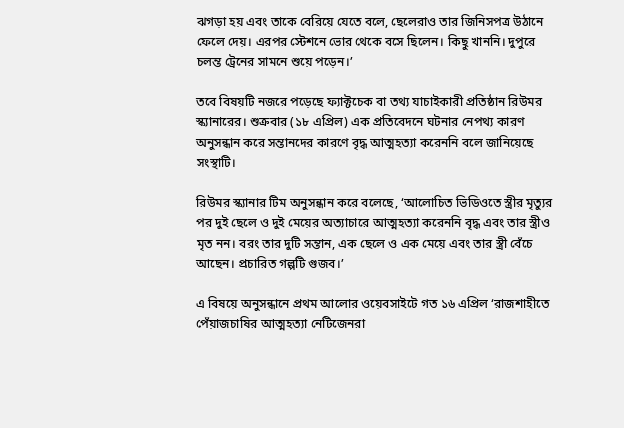ঝগড়া হয় এবং তাকে বেরিয়ে যেতে বলে, ছেলেরাও তার জিনিসপত্র উঠানে ফেলে দেয়। এরপর স্টেশনে ভোর থেকে বসে ছিলেন। কিছু খাননি। দুপুরে চলন্ত ট্রেনের সামনে শুয়ে পড়েন।’

তবে বিষয়টি নজরে পড়েছে ফ্যাক্টচেক বা তথ্য যাচাইকারী প্রতিষ্ঠান রিউমর স্ক্যানারের। শুক্রবার (১৮ এপ্রিল) এক প্রতিবেদনে ঘটনার নেপথ্য কারণ অনুসন্ধান করে সন্তানদের কারণে বৃদ্ধ আত্মহত্যা করেননি বলে জানিয়েছে সংস্থাটি।

রিউমর স্ক্যানার টিম অনুসন্ধান করে বলেছে, ‘আলোচিত ভিডিওতে স্ত্রীর মৃত্যুর পর দুই ছেলে ও দুই মেয়ের অত্যাচারে আত্মহত্যা করেননি বৃদ্ধ এবং তার স্ত্রীও মৃত নন। বরং তার দুটি সন্তান, এক ছেলে ও এক মেয়ে এবং তার স্ত্রী বেঁচে আছেন। প্রচারিত গল্পটি গুজব।’

এ বিষয়ে অনুসন্ধানে প্রথম আলোর ওয়েবসাইটে গত ১৬ এপ্রিল ‘রাজশাহীতে পেঁয়াজচাষির আত্মহত্যা নেটিজেনরা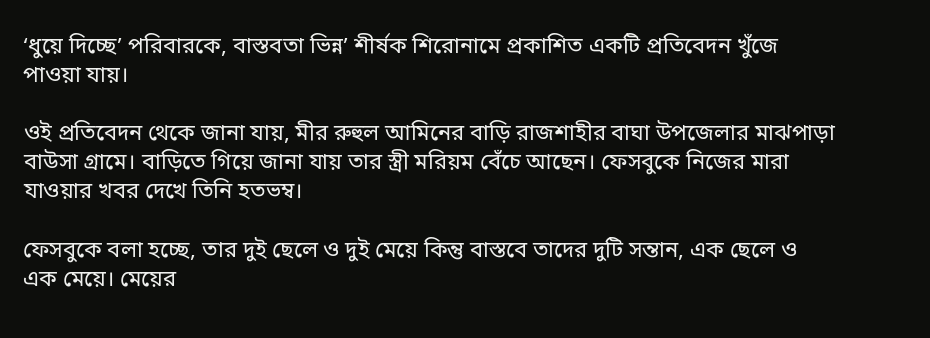‘ধুয়ে দিচ্ছে’ পরিবারকে, বাস্তবতা ভিন্ন’ শীর্ষক শিরোনামে প্রকাশিত একটি প্রতিবেদন খুঁজে পাওয়া যায়।

ওই প্রতিবেদন থেকে জানা যায়, মীর রুহুল আমিনের বাড়ি রাজশাহীর বাঘা উপজেলার মাঝপাড়া বাউসা গ্রামে। বাড়িতে গিয়ে জানা যায় তার স্ত্রী মরিয়ম বেঁচে আছেন। ফেসবুকে নিজের মারা যাওয়ার খবর দেখে তিনি হতভম্ব।

ফেসবুকে বলা হচ্ছে, তার দুই ছেলে ও দুই মেয়ে কিন্তু বাস্তবে তাদের দুটি সন্তান, এক ছেলে ও এক মেয়ে। মেয়ের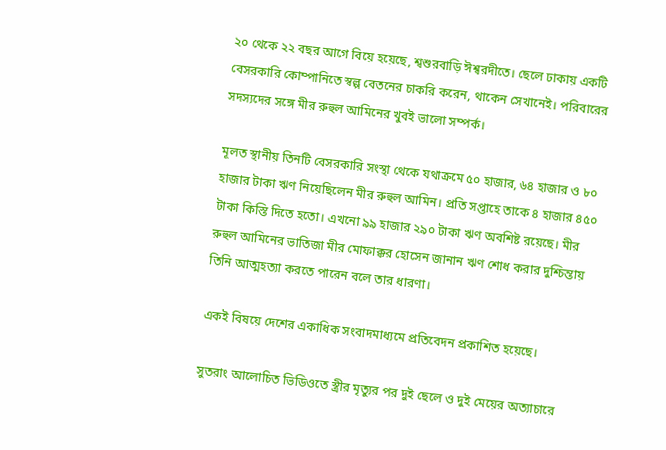২০ থেকে ২২ বছর আগে বিয়ে হয়েছে, শ্বশুরবাড়ি ঈশ্বরদীতে। ছেলে ঢাকায় একটি বেসরকারি কোম্পানিতে স্বল্প বেতনের চাকরি করেন, থাকেন সেখানেই। পরিবারের সদস্যদের সঙ্গে মীর রুহুল আমিনের খুবই ভালো সম্পর্ক।

মূলত স্থানীয় তিনটি বেসরকারি সংস্থা থেকে যথাক্রমে ৫০ হাজার, ৬৪ হাজার ও ৮০ হাজার টাকা ঋণ নিয়েছিলেন মীর রুহুল আমিন। প্রতি সপ্তাহে তাকে ৪ হাজার ৪৫০ টাকা কিস্তি দিতে হতো। এখনো ৯৯ হাজার ২৯০ টাকা ঋণ অবশিষ্ট রয়েছে। মীর রুহুল আমিনের ভাতিজা মীর মোফাক্কর হোসেন জানান ঋণ শোধ করার দুশ্চিন্তায় তিনি আত্মহত্যা করতে পারেন বলে তার ধারণা।

একই বিষয়ে দেশের একাধিক সংবাদমাধ্যমে প্রতিবেদন প্রকাশিত হয়েছে।

সুতরাং আলোচিত ভিডিওতে স্ত্রীর মৃত্যুর পর দুই ছেলে ও দুই মেয়ের অত্যাচারে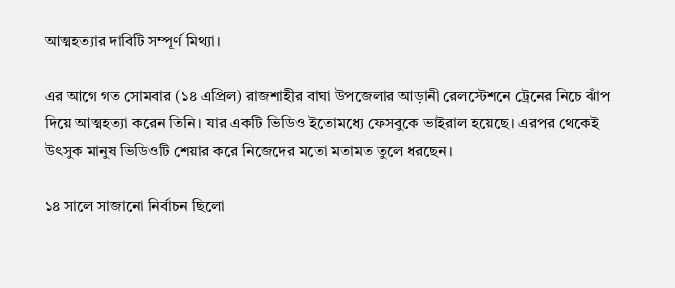আত্মহত্যার দাবিটি সম্পূর্ণ মিথ্যা।

এর আগে গত সোমবার (১৪ এপ্রিল) রাজশাহীর বাঘা উপজেলার আড়ানী রেলস্টেশনে ট্রেনের নিচে ঝাঁপ দিয়ে আত্মহত্যা করেন তিনি। যার একটি ভিডিও ইতোমধ্যে ফেসবুকে ভাইরাল হয়েছে। এরপর থেকেই উৎসুক মানুষ ভিডিওটি শেয়ার করে নিজেদের মতো মতামত তুলে ধরছেন।

১৪ সালে সাজানো নির্বাচন ছিলো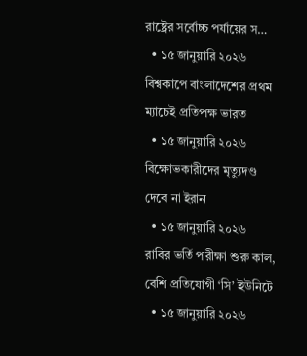রাষ্ট্রের সর্বোচ্চ পর্যায়ের স…
  • ১৫ জানুয়ারি ২০২৬
বিশ্বকাপে বাংলাদেশের প্রথম ম্যাচেই প্রতিপক্ষ ভারত
  • ১৫ জানুয়ারি ২০২৬
বিক্ষোভকারীদের মৃত্যুদণ্ড দেবে না ইরান
  • ১৫ জানুয়ারি ২০২৬
রাবির ভর্তি পরীক্ষা শুরু কাল, বেশি প্রতিযোগী ‘সি’ ইউনিটে
  • ১৫ জানুয়ারি ২০২৬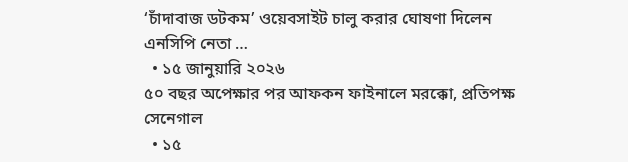‘চাঁদাবাজ ডটকম’ ওয়েবসাইট চালু করার ঘোষণা দিলেন এনসিপি নেতা …
  • ১৫ জানুয়ারি ২০২৬
৫০ বছর অপেক্ষার পর আফকন ফাইনালে মরক্কো, প্রতিপক্ষ সেনেগাল
  • ১৫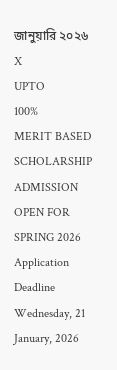জানুয়ারি ২০২৬
X
UPTO
100%
MERIT BASED
SCHOLARSHIP
ADMISSION OPEN FOR
SPRING 2026
Application Deadline Wednesday, 21 January, 2026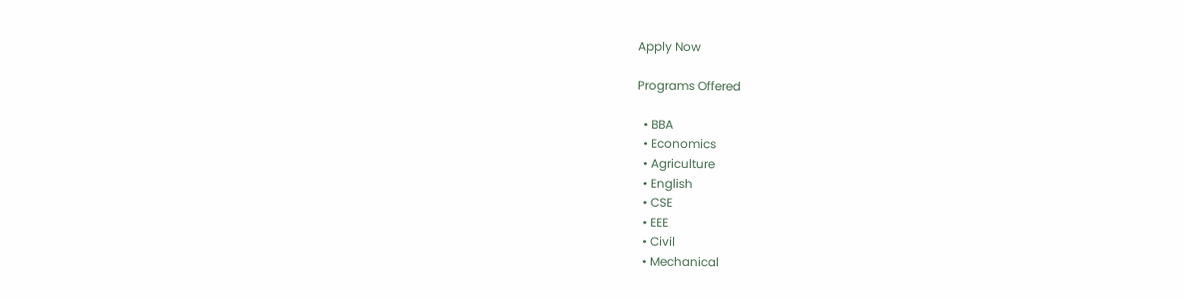Apply Now

Programs Offered

  • BBA
  • Economics
  • Agriculture
  • English
  • CSE
  • EEE
  • Civil
  • Mechanical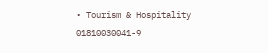• Tourism & Hospitality
01810030041-9